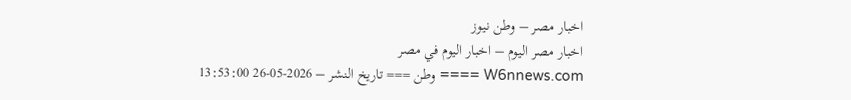اخبار مصر – وطن نيوز
اخبار مصر اليوم – اخبار اليوم في مصر
W6nnews.com ==== وطن === تاريخ النشر – 2026-05-26 13:53:00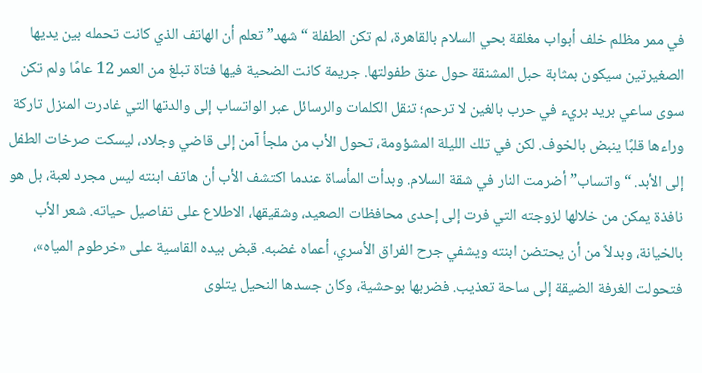في ممر مظلم خلف أبواب مغلقة بحي السلام بالقاهرة، لم تكن الطفلة “شهد” تعلم أن الهاتف الذي كانت تحمله بين يديها الصغيرتين سيكون بمثابة حبل المشنقة حول عنق طفولتها. جريمة كانت الضحية فيها فتاة تبلغ من العمر 12 عامًا ولم تكن سوى ساعي بريد بريء في حرب بالغين لا ترحم؛ تنقل الكلمات والرسائل عبر الواتساب إلى والدتها التي غادرت المنزل تاركة وراءها قلبًا ينبض بالخوف. لكن في تلك الليلة المشؤومة، تحول الأب من ملجأ آمن إلى قاضي وجلاد، ليسكت صرخات الطفل إلى الأبد. “واتساب” أضرمت النار في شقة السلام. وبدأت المأساة عندما اكتشف الأب أن هاتف ابنته ليس مجرد لعبة، بل هو نافذة يمكن من خلالها لزوجته التي فرت إلى إحدى محافظات الصعيد، وشقيقها، الاطلاع على تفاصيل حياته. شعر الأب بالخيانة، وبدلاً من أن يحتضن ابنته ويشفي جرح الفراق الأسري، أعماه غضبه. قبض بيده القاسية على «خرطوم المياه»، فتحولت الغرفة الضيقة إلى ساحة تعذيب. فضربها بوحشية، وكان جسدها النحيل يتلوى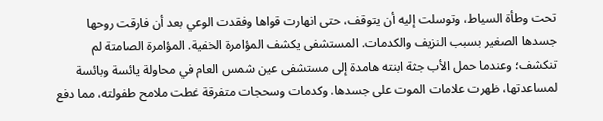تحت وطأة السياط، وتوسلت إليه أن يتوقف، حتى انهارت قواها وفقدت الوعي بعد أن فارقت روحها جسدها الصغير بسبب النزيف والكدمات. المستشفى يكشف المؤامرة الخفية. المؤامرة الصامتة لم تنكشف؛ وعندما حمل الأب جثة ابنته هامدة إلى مستشفى عين شمس العام في محاولة يائسة وبائسة لمساعدتها، ظهرت علامات الموت على جسدها. وكدمات وسحجات متفرقة غطت ملامح طفولته، مما دفع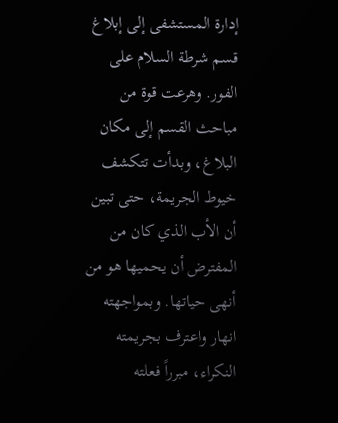إدارة المستشفى إلى إبلاغ قسم شرطة السلام على الفور. وهرعت قوة من مباحث القسم إلى مكان البلاغ، وبدأت تتكشف خيوط الجريمة، حتى تبين أن الأب الذي كان من المفترض أن يحميها هو من أنهى حياتها. وبمواجهته انهار واعترف بجريمته النكراء، مبرراً فعلته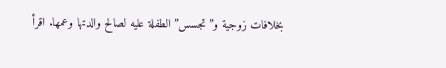بخلافات زوجية و”تجسس” الطفلة عليه لصالح والدتها وعمها. اقرأ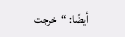أيضًا: “خرجت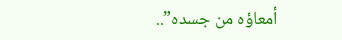أمعاؤه من جسده”..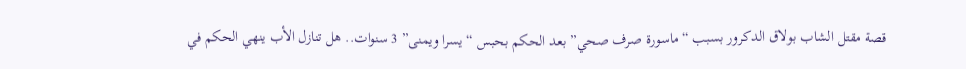قصة مقتل الشاب بولاق الدكرور بسبب “ماسورة صرف صحي” بعد الحكم بحبس “يسرا ويمنى” 3 سنوات.. هل تنازل الأب ينهي الحكم في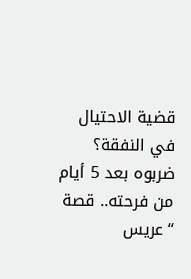قضية الاحتيال في النفقة؟ ضربوه بعد 5 أيام من فرحته.. قصة “عريس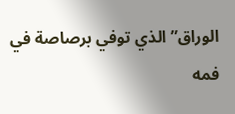الوراق” الذي توفي برصاصة في فمه